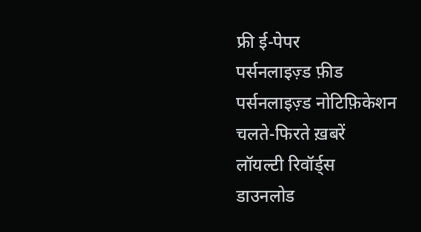फ्री ई-पेपर
पर्सनलाइज़्ड फ़ीड
पर्सनलाइज़्ड नोटिफ़िकेशन
चलते-फिरते ख़बरें
लॉयल्टी रिवॉर्ड्स
डाउनलोड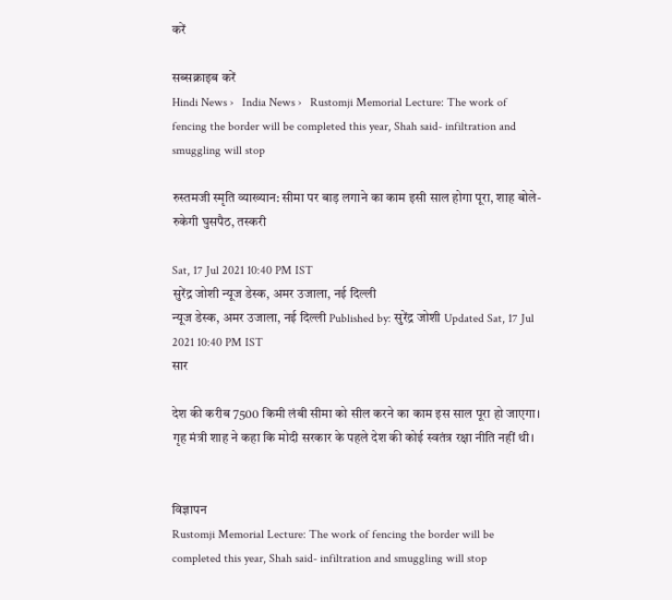करें

सब्सक्राइब करें
Hindi News ›   India News ›   Rustomji Memorial Lecture: The work of fencing the border will be completed this year, Shah said- infiltration and smuggling will stop

रुस्तमजी स्मृति व्याख्यान: सीमा पर बाड़ लगाने का काम इसी साल होगा पूरा, शाह बोले-रुकेगी घुसपैठ, तस्करी

Sat, 17 Jul 2021 10:40 PM IST
सुरेंद्र जोशी न्यूज डेस्क, अमर उजाला, नई दिल्ली
न्यूज डेस्क, अमर उजाला, नई दिल्ली Published by: सुरेंद्र जोशी Updated Sat, 17 Jul 2021 10:40 PM IST
सार

देश की करीब 7500 किमी लंबी सीमा को सील करने का काम इस साल पूरा हो जाएगा। गृह मंत्री शाह ने कहा कि मोदी सरकार के पहले देश की कोई स्वतंत्र रक्षा नीति नहीं थी।


विज्ञापन
Rustomji Memorial Lecture: The work of fencing the border will be completed this year, Shah said- infiltration and smuggling will stop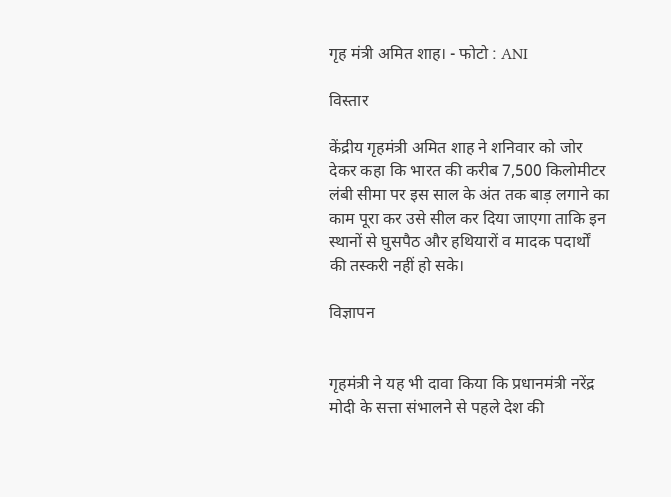गृह मंत्री अमित शाह। - फोटो : ANI

विस्तार

केंद्रीय गृहमंत्री अमित शाह ने शनिवार को जोर देकर कहा कि भारत की करीब 7,500 किलोमीटर लंबी सीमा पर इस साल के अंत तक बाड़ लगाने का काम पूरा कर उसे सील कर दिया जाएगा ताकि इन स्थानों से घुसपैठ और हथियारों व मादक पदार्थों की तस्करी नहीं हो सके।

विज्ञापन


गृहमंत्री ने यह भी दावा किया कि प्रधानमंत्री नरेंद्र मोदी के सत्ता संभालने से पहले देश की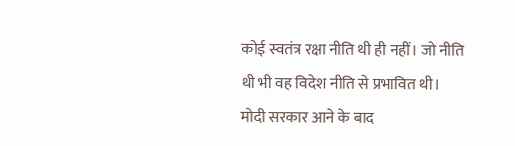कोई स्वतंत्र रक्षा नीति थी ही नहीं। जो नीति थी भी वह विदेश नीति से प्रभावित थी। मोदी सरकार आने के बाद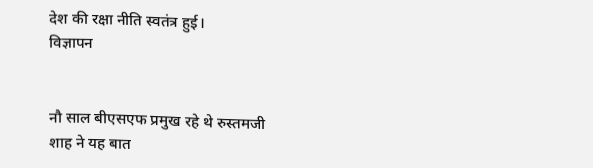देश की रक्षा नीति स्वतंत्र हुई।
विज्ञापन


नौ साल बीएसएफ प्रमुख रहे थे रुस्तमजी
शाह ने यह बात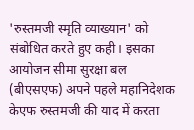'रुस्तमजी स्मृति व्याख्यान' को संबोधित करते हुए कही। इसका आयोजन सीमा सुरक्षा बल (बीएसएफ) अपने पहले महानिदेशक केएफ रुस्तमजी की याद में करता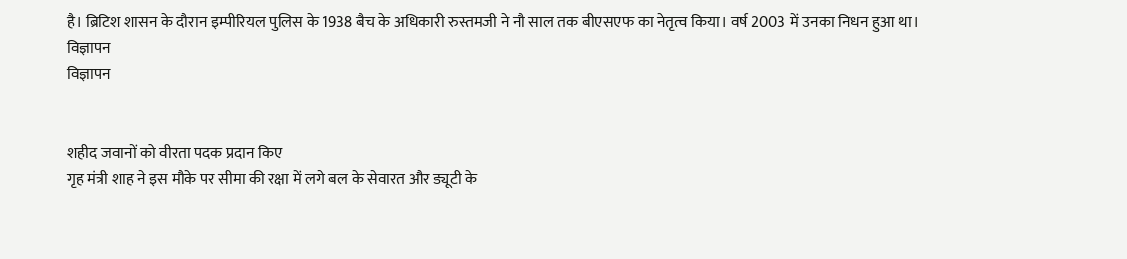है। ब्रिटिश शासन के दौरान इम्पीरियल पुलिस के 1938 बैच के अधिकारी रुस्तमजी ने नौ साल तक बीएसएफ का नेतृत्व किया। वर्ष 2003 में उनका निधन हुआ था।
विज्ञापन
विज्ञापन


शहीद जवानों को वीरता पदक प्रदान किए
गृह मंत्री शाह ने इस मौके पर सीमा की रक्षा में लगे बल के सेवारत और ड्यूटी के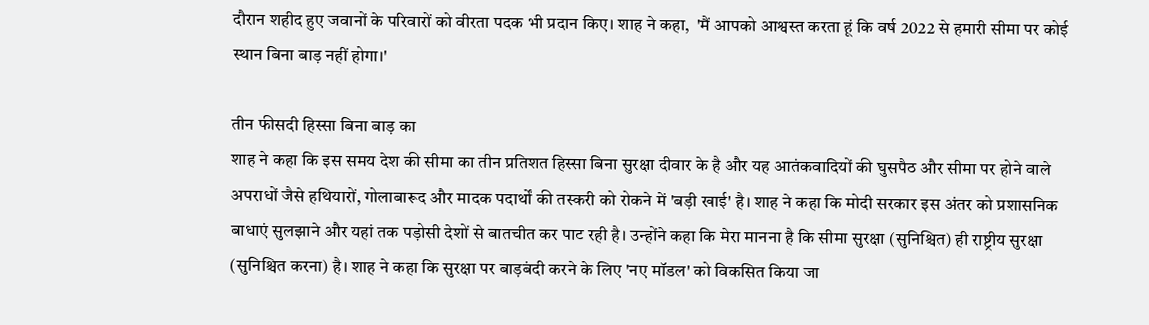दौरान शहीद हुए जवानों के परिवारों को वीरता पदक भी प्रदान किए। शाह ने कहा,  'मैं आपको आश्वस्त करता हूं कि वर्ष 2022 से हमारी सीमा पर कोई स्थान बिना बाड़ नहीं होगा।'

तीन फीसदी हिस्सा बिना बाड़ का
शाह ने कहा कि इस समय देश की सीमा का तीन प्रतिशत हिस्सा बिना सुरक्षा दीवार के है और यह आतंकवादियों की घुसपैठ और सीमा पर होने वाले अपराधों जैसे हथियारों, गोलाबारूद और मादक पदार्थों की तस्करी को रोकने में 'बड़ी खाई' है। शाह ने कहा कि मोदी सरकार इस अंतर को प्रशासनिक बाधाएं सुलझाने और यहां तक पड़ोसी देशों से बातचीत कर पाट रही है। उन्होंने कहा कि मेरा मानना है कि सीमा सुरक्षा (सुनिश्चित) ही राष्ट्रीय सुरक्षा (सुनिश्चित करना) है। शाह ने कहा कि सुरक्षा पर बाड़बंदी करने के लिए 'नए मॉडल' को विकसित किया जा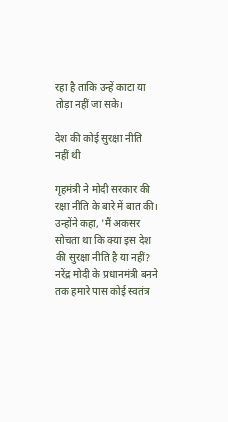रहा है ताकि उन्हें काटा या तोड़ा नहीं जा सके।

देश की कोई सुरक्षा नीति नहीं थी

गृहमंत्री ने मोदी सरकार की रक्षा नीति के बारे में बात की। उन्होंने कहा, 'मैं अकसर सोचता था कि क्या इस देश की सुरक्षा नीति है या नहीं? नरेंद्र मोदी के प्रधानमंत्री बनने तक हमारे पास कोई स्वतंत्र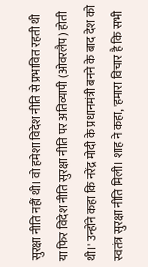सुरक्षा नीति नहीं थी। वो हमेशा विदेश नीति से प्रभावित रहती थी या फिर विदेश नीति सुरक्षा नीति पर अतिव्यापी (ओवरलैप) होती थी।' उन्होंने कहा कि नरेंद्र मोदी के प्रधानमंत्री बनने के बाद देश को स्वतंत्र सुरक्षा नीति मिली। शाह ने कहा, 'हमारा विचार है कि सभी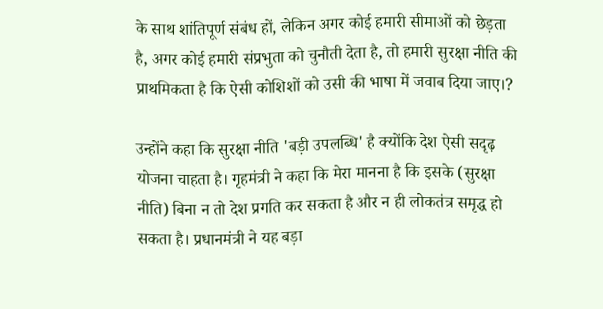के साथ शांतिपूर्ण संबंध हों, लेकिन अगर कोई हमारी सीमाओं को छेड़ता है, अगर कोई हमारी संप्रभुता को चुनौती देता है, तो हमारी सुरक्षा नीति की प्राथमिकता है कि ऐसी कोशिशों को उसी की भाषा में जवाब दिया जाए।?

उन्होंने कहा कि सुरक्षा नीति 'बड़ी उपलब्धि' है क्योंकि देश ऐसी सदृढ़ योजना चाहता है। गृहमंत्री ने कहा कि मेरा मानना है कि इसके (सुरक्षा नीति) बिना न तो देश प्रगति कर सकता है और न ही लोकतंत्र समृद्ध हो सकता है। प्रधानमंत्री ने यह बड़ा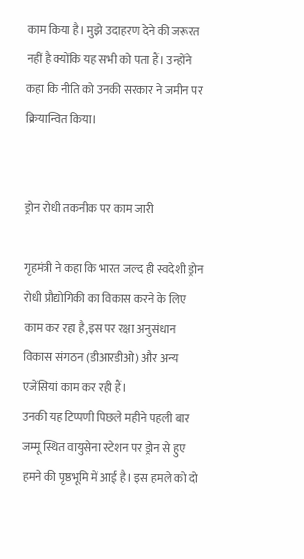काम किया है। मुझे उदाहरण देने की जरूरत नहीं है क्योंकि यह सभी को पता हैं। उन्होंने कहा कि नीति को उनकी सरकार ने जमीन पर क्रियान्वित किया।


ड्रोन रोधी तकनीक पर काम जारी

गृहमंत्री ने कहा कि भारत जल्द ही स्वदेशी ड्रोन रोधी प्रौद्योगिकी का विकास करने के लिए काम कर रहा है,इस पर रक्षा अनुसंधान विकास संगठन (डीआरडीओ) और अन्य एजेंसियां काम कर रही हैं।
उनकी यह टिप्पणी पिछले महीने पहली बार जम्मू स्थित वायुसेना स्टेशन पर ड्रोन से हुए हमने की पृष्ठभूमि में आई है। इस हमले को दो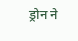ड्रोन ने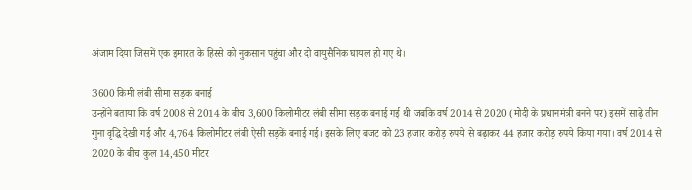अंजाम दिया जिसमें एक इमारत के हिस्से को नुकसान पहुंचा और दो वायुसैनिक घायल हो गए थे।

3600 किमी लंबी सीमा सड़क बनाई
उन्होंने बताया कि वर्ष 2008 से 2014 के बीच 3,600 किलोमीटर लंबी सीमा सड़क बनाई गई थी जबकि वर्ष 2014 से 2020 (मोदी के प्रधानमंत्री बनने पर) इसमें साढ़े तीन गुना वृद्धि देखी गई और 4,764 किलोमीटर लंबी ऐसी सड़कें बनाई गई। इसके लिए बजट को 23 हजार करोड़ रुपये से बढ़ाकर 44 हजार करोड़ रुपये किया गया। वर्ष 2014 से 2020 के बीच कुल 14,450 मीटर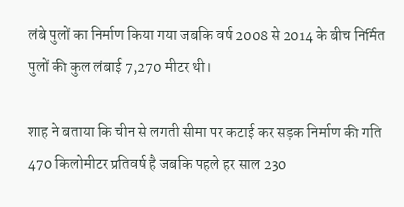लंबे पुलों का निर्माण किया गया जबकि वर्ष 2008 से 2014 के बीच निर्मित पुलों की कुल लंबाई 7,270 मीटर थी।

शाह ने बताया कि चीन से लगती सीमा पर कटाई कर सड़क निर्माण की गति 470 किलोमीटर प्रतिवर्ष है जबकि पहले हर साल 230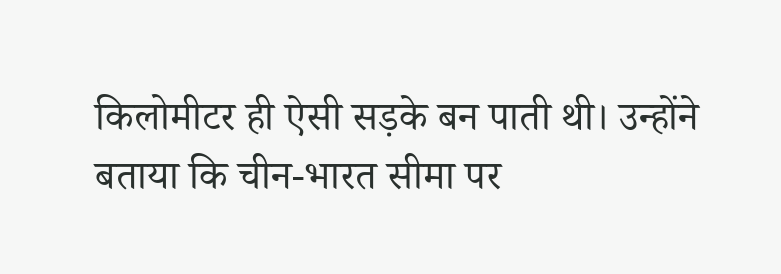किलोमीटर ही ऐसी सड़के बन पाती थी। उन्होंने बताया कि चीन-भारत सीमा पर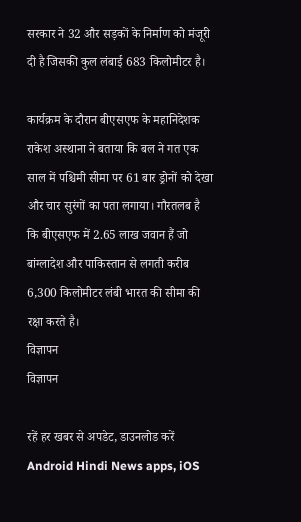सरकार ने 32 और सड़कों के निर्माण को मंजूरी दी है जिसकी कुल लंबाई 683 किलोमीटर है।

कार्यक्रम के दौरान बीएसएफ के महानिदेशक राकेश अस्थाना ने बताया कि बल ने गत एक साल में पश्चिमी सीमा पर 61 बार ड्रोनों को देखा और चार सुरंगों का पता लगाया। गौरतलब है कि बीएसएफ में 2.65 लाख जवान हैं जो बांग्लादेश और पाकिस्तान से लगती करीब 6,300 किलोमीटर लंबी भारत की सीमा की रक्षा करते है।
विज्ञापन
विज्ञापन

रहें हर खबर से अपडेट, डाउनलोड करें Android Hindi News apps, iOS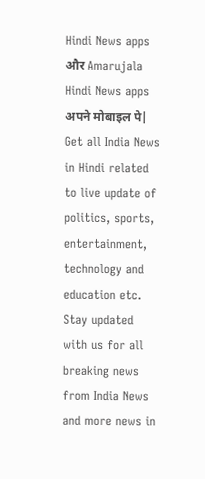Hindi News apps और Amarujala Hindi News apps अपने मोबाइल पे|
Get all India News in Hindi related to live update of politics, sports, entertainment, technology and education etc. Stay updated with us for all breaking news from India News and more news in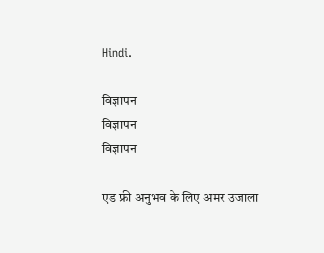Hindi.

विज्ञापन
विज्ञापन
विज्ञापन

एड फ्री अनुभव के लिए अमर उजाला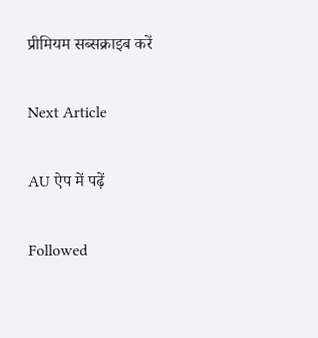प्रीमियम सब्सक्राइब करें

Next Article

AU ऐप में पढ़ें

Followed